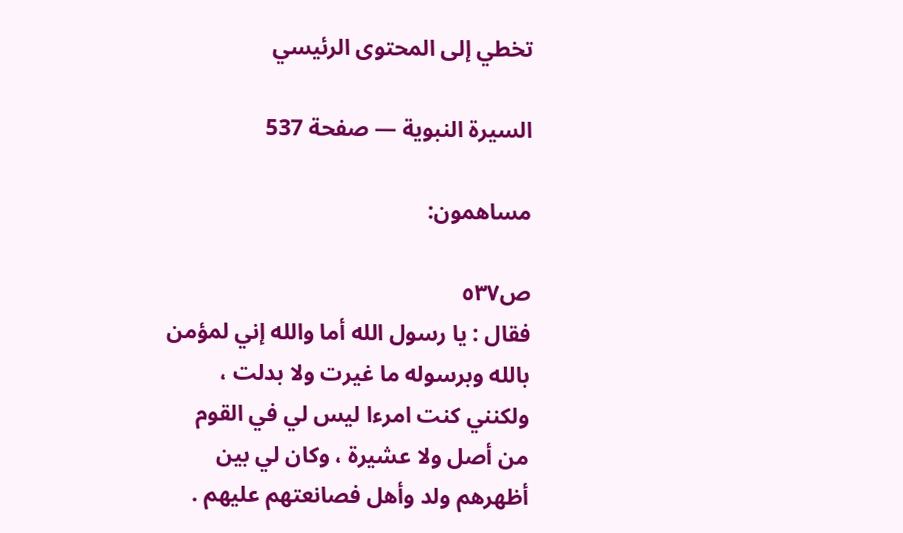تخطي إلى المحتوى الرئيسي

السيرة النبوية — صفحة 537

مساهمون:

ص٥٣٧
فقال : يا رسول الله أما والله إني لمؤمن بالله وبرسوله ما غيرت ولا بدلت ، ولكنني كنت امرءا ليس لي في القوم من أصل ولا عشيرة ، وكان لي بين أظهرهم ولد وأهل فصانعتهم عليهم .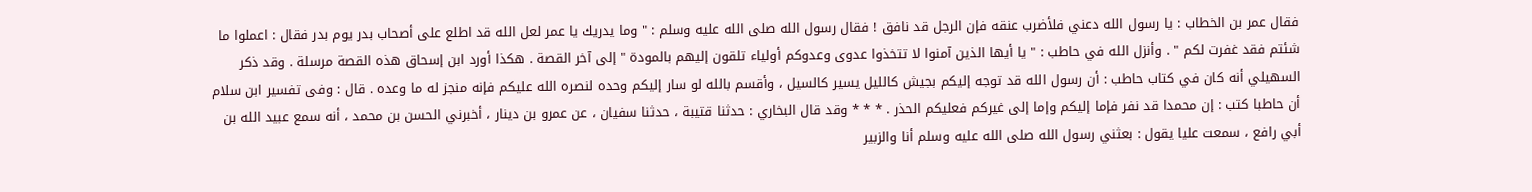فقال عمر بن الخطاب : يا رسول الله دعني فلأضرب عنقه فإن الرجل قد نافق ! فقال رسول الله صلى الله عليه وسلم : " وما يدريك يا عمر لعل الله قد اطلع على أصحاب بدر يوم بدر فقال : اعملوا ما شئتم فقد غفرت لكم " . وأنزل الله في حاطب : " يا أيها الذين آمنوا لا تتخذوا عدوى وعدوكم أولياء تلقون إليهم بالمودة " إلى آخر القصة . هكذا أورد ابن إسحاق هذه القصة مرسلة . وقد ذكر السهيلي أنه كان في كتاب حاطب : أن رسول الله قد توجه إليكم بجيش كالليل يسير كالسيل ، وأقسم بالله لو سار إليكم وحده لنصره الله عليكم فإنه منجز له ما وعده . قال : وفى تفسير ابن سلام أن حاطبا كتب : إن محمدا قد نفر فإما إليكم وإما إلى غيركم فعليكم الحذر . * * * وقد قال البخاري : حدثنا قتيبة ، حدثنا سفيان ، عن عمرو بن دينار ، أخبرني الحسن بن محمد ، أنه سمع عبيد الله بن أبي رافع ، سمعت عليا يقول : بعثني رسول الله صلى الله عليه وسلم أنا والزبير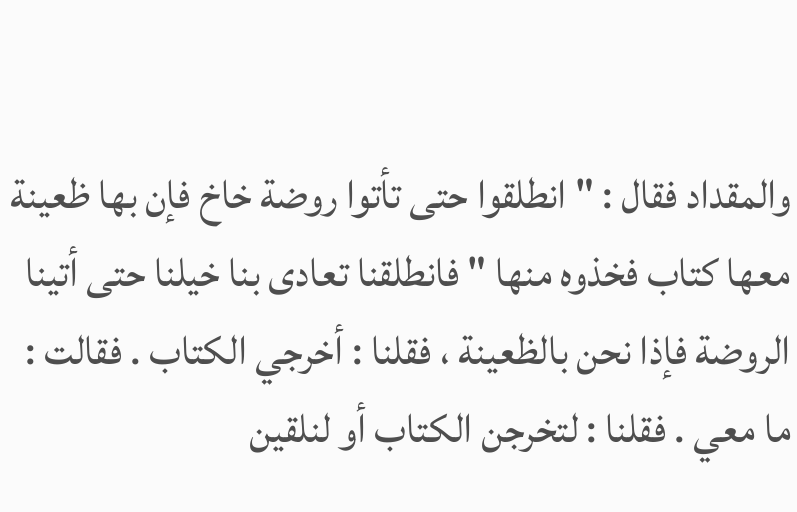والمقداد فقال : " انطلقوا حتى تأتوا روضة خاخ فإن بها ظعينة معها كتاب فخذوه منها " فانطلقنا تعادى بنا خيلنا حتى أتينا الروضة فإذا نحن بالظعينة ، فقلنا : أخرجي الكتاب . فقالت : ما معي . فقلنا : لتخرجن الكتاب أو لنلقين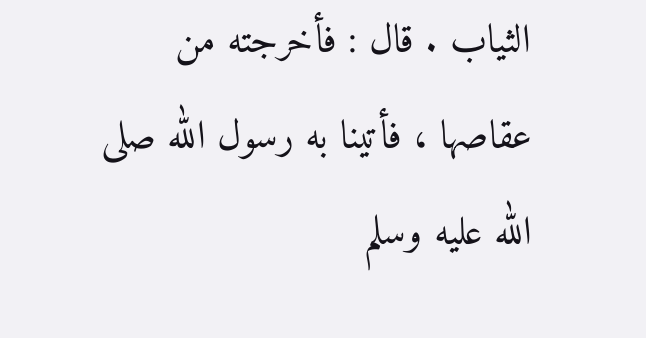الثياب . قال : فأخرجته من عقاصها ، فأتينا به رسول الله صلى الله عليه وسلم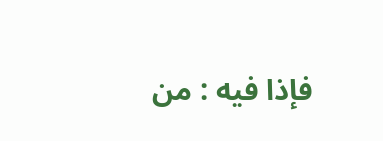فإذا فيه : من